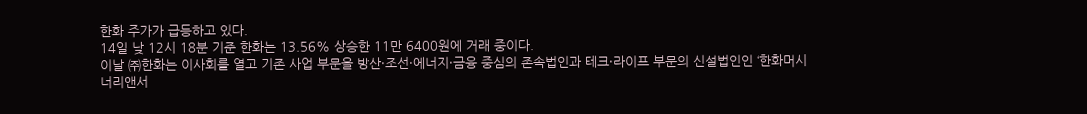한화 주가가 급등하고 있다.
14일 낮 12시 18분 기준 한화는 13.56% 상승한 11만 6400원에 거래 중이다.
이날 ㈜한화는 이사회를 열고 기존 사업 부문을 방산·조선·에너지·금융 중심의 존속법인과 테크·라이프 부문의 신설법인인 ‘한화머시너리앤서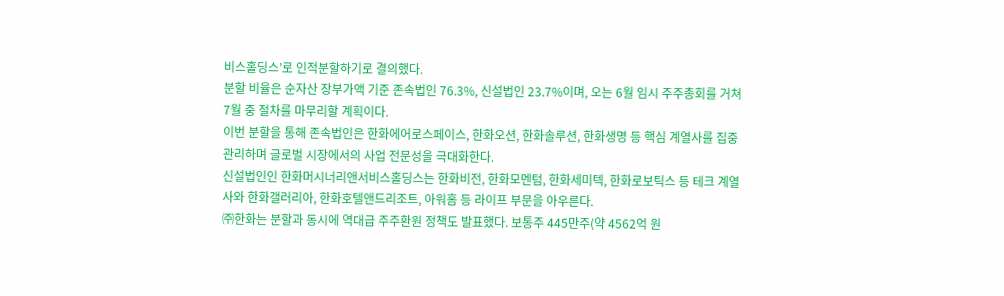비스홀딩스’로 인적분할하기로 결의했다.
분할 비율은 순자산 장부가액 기준 존속법인 76.3%, 신설법인 23.7%이며, 오는 6월 임시 주주총회를 거쳐 7월 중 절차를 마무리할 계획이다.
이번 분할을 통해 존속법인은 한화에어로스페이스, 한화오션, 한화솔루션, 한화생명 등 핵심 계열사를 집중 관리하며 글로벌 시장에서의 사업 전문성을 극대화한다.
신설법인인 한화머시너리앤서비스홀딩스는 한화비전, 한화모멘텀, 한화세미텍, 한화로보틱스 등 테크 계열사와 한화갤러리아, 한화호텔앤드리조트, 아워홈 등 라이프 부문을 아우른다.
㈜한화는 분할과 동시에 역대급 주주환원 정책도 발표했다. 보통주 445만주(약 4562억 원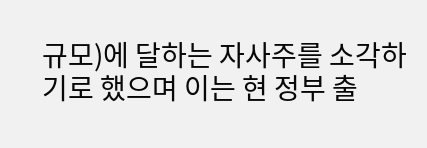규모)에 달하는 자사주를 소각하기로 했으며 이는 현 정부 출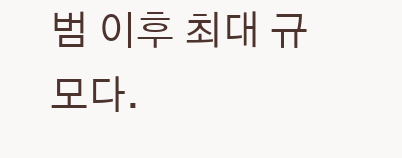범 이후 최대 규모다.